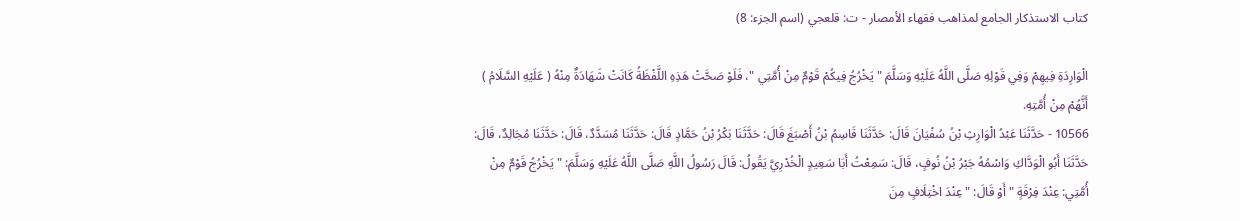كتاب الاستذكار الجامع لمذاهب فقهاء الأمصار - ت: قلعجي (اسم الجزء: 8)

الْوَارِدَةِ فِيهِمْ وَفِي قَوْلِهِ صَلَّى اللَّهُ عَلَيْهِ وَسَلَّمَ "يَخْرُجُ فِيكُمْ قَوْمٌ مِنْ أُمَّتِي "، فَلَوْ صَحَّتْ هَذِهِ اللَّفْظَةُ كَانَتْ شَهَادَةٌ مِنْهُ ( عَلَيْهِ السَّلَامُ ) أَنَّهُمْ مِنْ أُمَّتِهِ.
10566 - حَدَّثَنَا عَبْدُ الْوَارِثِ بْنُ سُفْيَانَ قَالَ: حَدَّثَنَا قَاسِمُ بْنُ أَصْبَغَ قَالَ: حَدَّثَنَا بَكْرُ بْنُ حَمَّادٍ قَالَ: حَدَّثَنَا مُسَدَّدٌ، قَالَ: حَدَّثَنَا مُجَالِدٌ، قَالَ: حَدَّثَنَا أَبُو الْوَدَّاكِ وَاسْمُهُ جَبْرُ بْنُ نُوفٍ، قَالَ: سَمِعْتُ أَبَا سَعِيدٍ الْخُدْرِيَّ يَقُولُ: قَالَ رَسُولُ اللَّهِ صَلَّى اللَّهُ عَلَيْهِ وَسَلَّمَ: " يَخْرُجُ قَوْمٌ مِنْ أُمَّتِي: عِنْدَ فِرْقَةٍ " أَوْ قَالَ: " عِنْدَ اخْتِلَافٍ مِنَ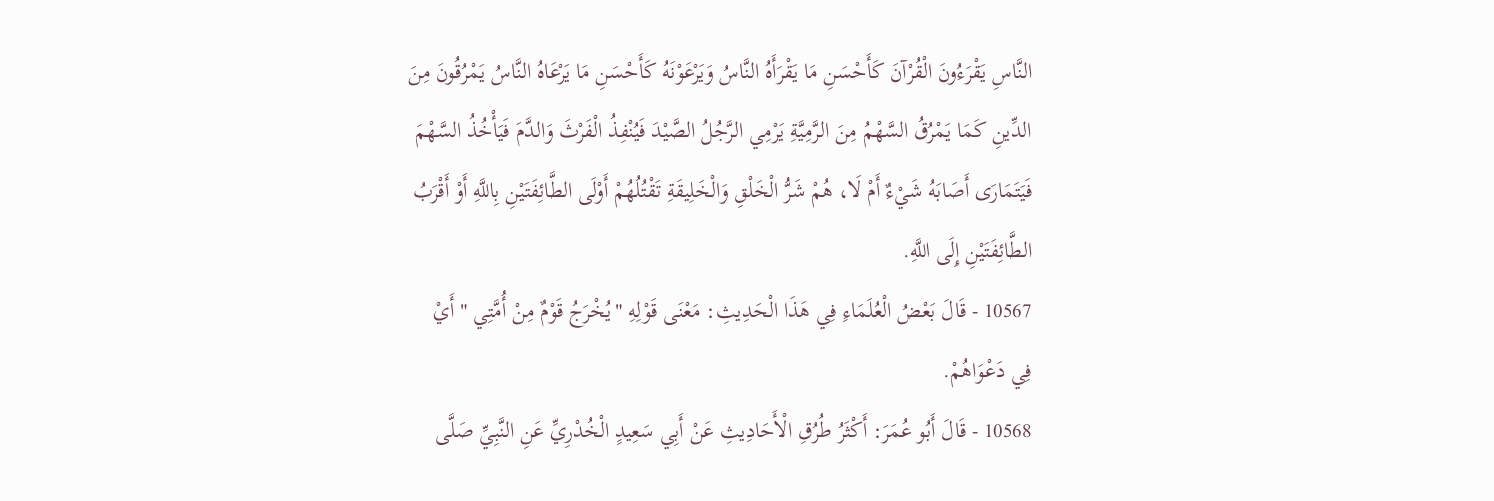النَّاسِ يَقْرَءُونَ الْقُرْآنَ كَأَحْسَنِ مَا يَقْرَأَهُ النَّاسُ وَيَرْعَوْنَهُ كَأَحْسَنِ مَا يَرْعَاهُ النَّاسُ يَمْرُقُونَ مِنَ الدِّينِ كَمَا يَمْرُقُ السَّهْمُ مِنَ الرَّمِيَّةِ يَرْمِي الرَّجُلُ الصَّيْدَ فَيُنْفِذُ الْفَرْثَ وَالدَّمَ فَيَأْخُذُ السَّهْمَ فَيَتَمَارَى أَصَابَهُ شَيْءٌ أَمْ لَا، هُمْ شَرُّ الْخَلْقِ وَالْخَلِيقَةِ تَقْتُلُهُمْ أَوْلَى الطَّائِفَتَيْنِ بِاللَّهِ أَوْ أَقْرَبُ الطَّائِفَتَيْنِ إِلَى اللَّهِ.
10567 - قَالَ بَعْضُ الْعُلَمَاءِ فِي هَذَا الْحَدِيثِ: مَعْنَى قَوْلِهِ "يُخْرَجُ قَوْمٌ مِنْ أُمَّتِي " أَيْ فِي دَعْوَاهُمْ.
10568 - قَالَ أَبُو عُمَرَ: أَكْثَرُ طُرُقِ الْأَحَادِيثِ عَنْ أَبِي سَعِيدٍ الْخُدْرِيِّ عَنِ النَّبِيِّ صَلَّى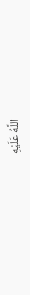اللَّهُ عَلَيْهِ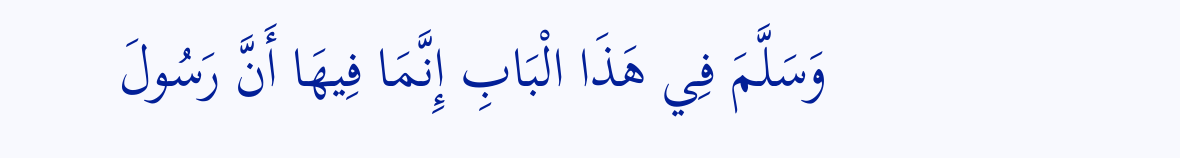وَسَلَّمَ فِي هَذَا الْبَابِ إِنَّمَا فِيهَا أَنَّ رَسُولَ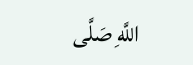اللَّهِ صَلَّى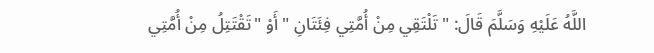اللَّهُ عَلَيْهِ وَسَلَّمَ قَالَ: " تَلْتَقِي مِنْ أُمَّتِي فِئَتَانِ " أَوْ "تَقْتَتِلُ مِنْ أُمَّتِي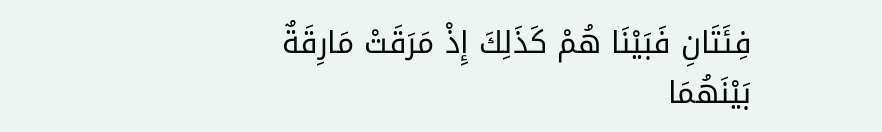فِئَتَانِ فَبَيْنَا هُمْ كَذَلِكَ إِذْ مَرَقَتْ مَارِقَةٌ بَيْنَهُمَا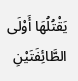يَقْتُلُهَا أَوْلَى الطَّائِفَتَيْنِ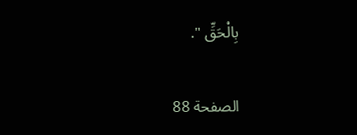بِالْحَقِّ ".

الصفحة 88